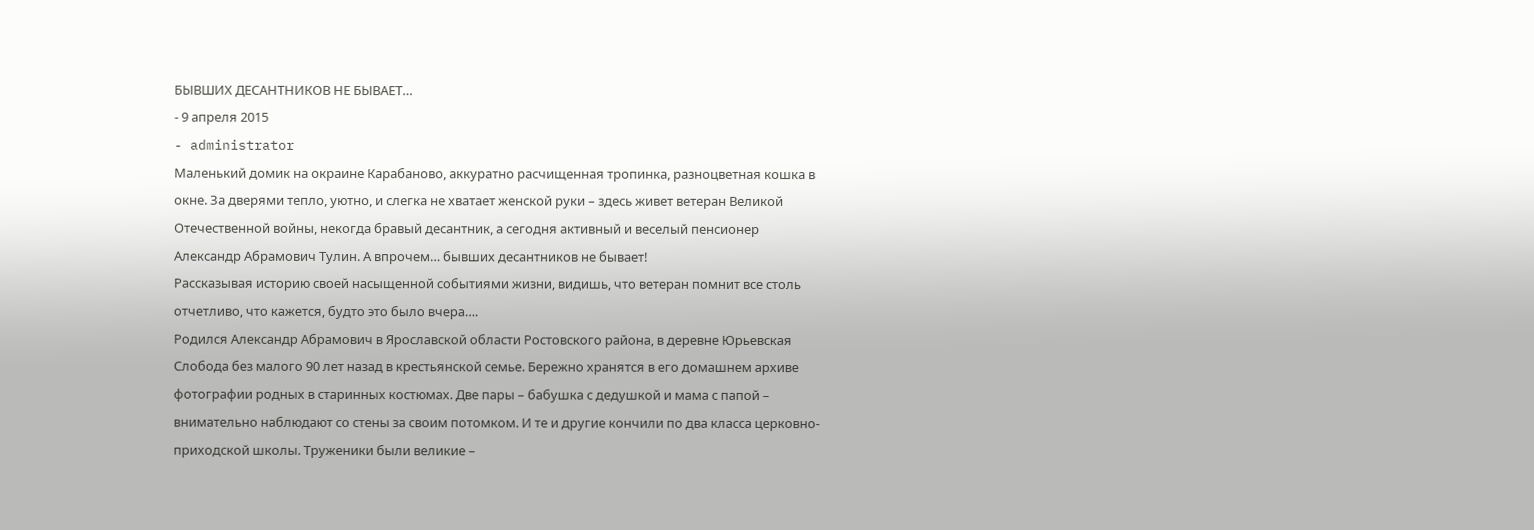БЫВШИХ ДЕСАНТНИКОВ НЕ БЫВАЕТ…
- 9 апреля 2015
- administrator
Маленький домик на окраине Карабаново, аккуратно расчищенная тропинка, разноцветная кошка в окне. За дверями тепло, уютно, и слегка не хватает женской руки – здесь живет ветеран Великой Отечественной войны, некогда бравый десантник, а сегодня активный и веселый пенсионер Александр Абрамович Тулин. А впрочем… бывших десантников не бывает!
Рассказывая историю своей насыщенной событиями жизни, видишь, что ветеран помнит все столь отчетливо, что кажется, будто это было вчера….
Родился Александр Абрамович в Ярославской области Ростовского района, в деревне Юрьевская Слобода без малого 90 лет назад в крестьянской семье. Бережно хранятся в его домашнем архиве фотографии родных в старинных костюмах. Две пары – бабушка с дедушкой и мама с папой – внимательно наблюдают со стены за своим потомком. И те и другие кончили по два класса церковно-приходской школы. Труженики были великие –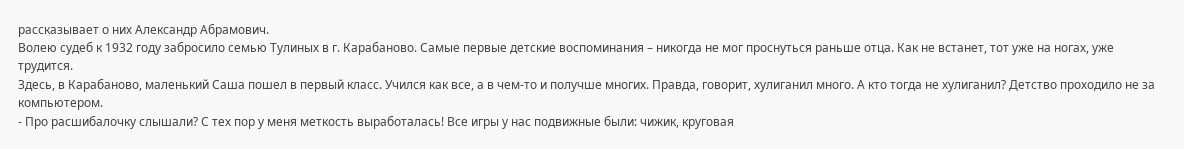рассказывает о них Александр Абрамович.
Волею судеб к 1932 году забросило семью Тулиных в г. Карабаново. Самые первые детские воспоминания – никогда не мог проснуться раньше отца. Как не встанет, тот уже на ногах, уже трудится.
Здесь, в Карабаново, маленький Саша пошел в первый класс. Учился как все, а в чем-то и получше многих. Правда, говорит, хулиганил много. А кто тогда не хулиганил? Детство проходило не за компьютером.
- Про расшибалочку слышали? С тех пор у меня меткость выработалась! Все игры у нас подвижные были: чижик, круговая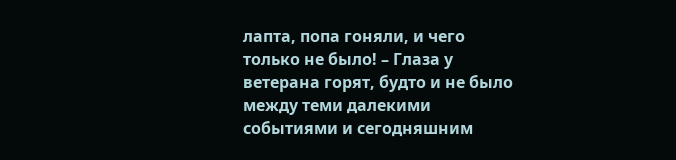лапта, попа гоняли, и чего только не было! – Глаза у ветерана горят, будто и не было между теми далекими событиями и сегодняшним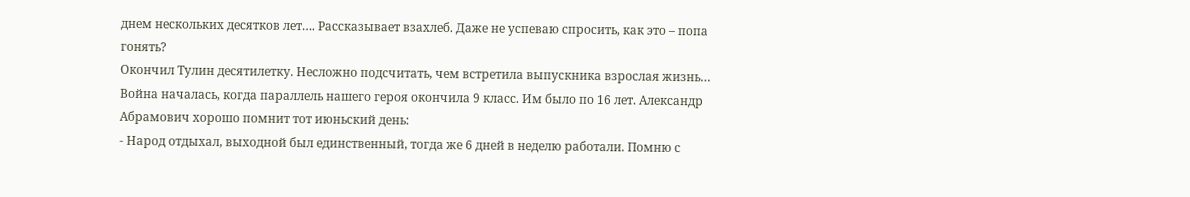днем нескольких десятков лет…. Рассказывает взахлеб. Даже не успеваю спросить, как это – попа гонять?
Окончил Тулин десятилетку. Несложно подсчитать, чем встретила выпускника взрослая жизнь…
Война началась, когда параллель нашего героя окончила 9 класс. Им было по 16 лет. Александр Абрамович хорошо помнит тот июньский день:
- Народ отдыхал, выходной был единственный, тогда же 6 дней в неделю работали. Помню с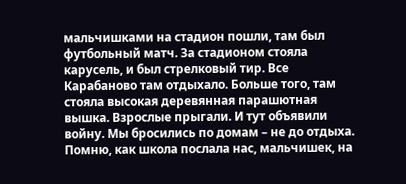мальчишками на стадион пошли, там был футбольный матч. За стадионом стояла карусель, и был стрелковый тир. Все Карабаново там отдыхало. Больше того, там стояла высокая деревянная парашютная вышка. Взрослые прыгали. И тут объявили войну. Мы бросились по домам – не до отдыха.
Помню, как школа послала нас, мальчишек, на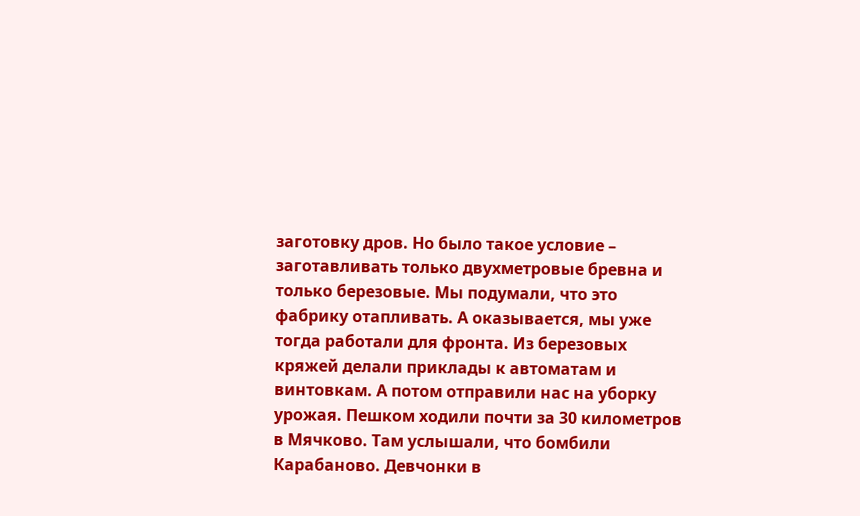заготовку дров. Но было такое условие – заготавливать только двухметровые бревна и только березовые. Мы подумали, что это фабрику отапливать. А оказывается, мы уже тогда работали для фронта. Из березовых кряжей делали приклады к автоматам и винтовкам. А потом отправили нас на уборку урожая. Пешком ходили почти за 30 километров в Мячково. Там услышали, что бомбили Карабаново. Девчонки в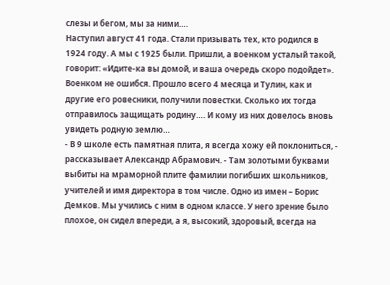слезы и бегом, мы за ними….
Наступил август 41 года. Стали призывать тех, кто родился в 1924 году. А мы с 1925 были. Пришли, а военком усталый такой, говорит: «Идите-ка вы домой, и ваша очередь скоро подойдет».
Военком не ошибся. Прошло всего 4 месяца и Тулин, как и другие его ровесники, получили повестки. Сколько их тогда отправилось защищать родину…. И кому из них довелось вновь увидеть родную землю…
- В 9 школе есть памятная плита, я всегда хожу ей поклониться, - рассказывает Александр Абрамович. - Там золотыми буквами выбиты на мраморной плите фамилии погибших школьников, учителей и имя директора в том числе. Одно из имен – Борис Демков. Мы учились с ним в одном классе. У него зрение было плохое, он сидел впереди, а я, высокий, здоровый, всегда на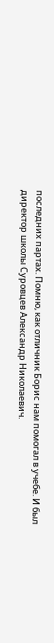последних партах. Помню, как отличник Борис нам помогал в учебе. И был директор школы Суровцев Александр Николаевич.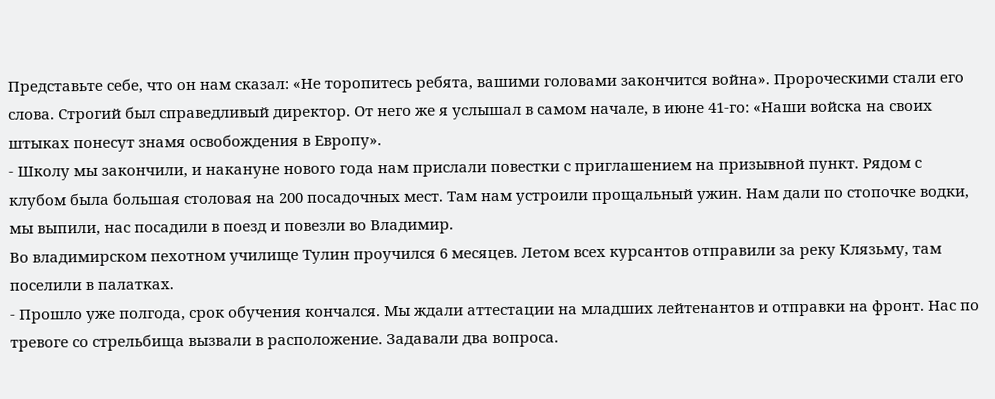Представьте себе, что он нам сказал: «Не торопитесь ребята, вашими головами закончится война». Пророческими стали его слова. Строгий был справедливый директор. От него же я услышал в самом начале, в июне 41-го: «Наши войска на своих штыках понесут знамя освобождения в Европу».
- Школу мы закончили, и накануне нового года нам прислали повестки с приглашением на призывной пункт. Рядом с клубом была большая столовая на 200 посадочных мест. Там нам устроили прощальный ужин. Нам дали по стопочке водки, мы выпили, нас посадили в поезд и повезли во Владимир.
Во владимирском пехотном училище Тулин проучился 6 месяцев. Летом всех курсантов отправили за реку Клязьму, там поселили в палатках.
- Прошло уже полгода, срок обучения кончался. Мы ждали аттестации на младших лейтенантов и отправки на фронт. Нас по тревоге со стрельбища вызвали в расположение. Задавали два вопроса.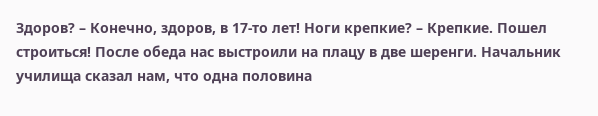Здоров? – Конечно, здоров, в 17-то лет! Ноги крепкие? – Крепкие. Пошел строиться! После обеда нас выстроили на плацу в две шеренги. Начальник училища сказал нам, что одна половина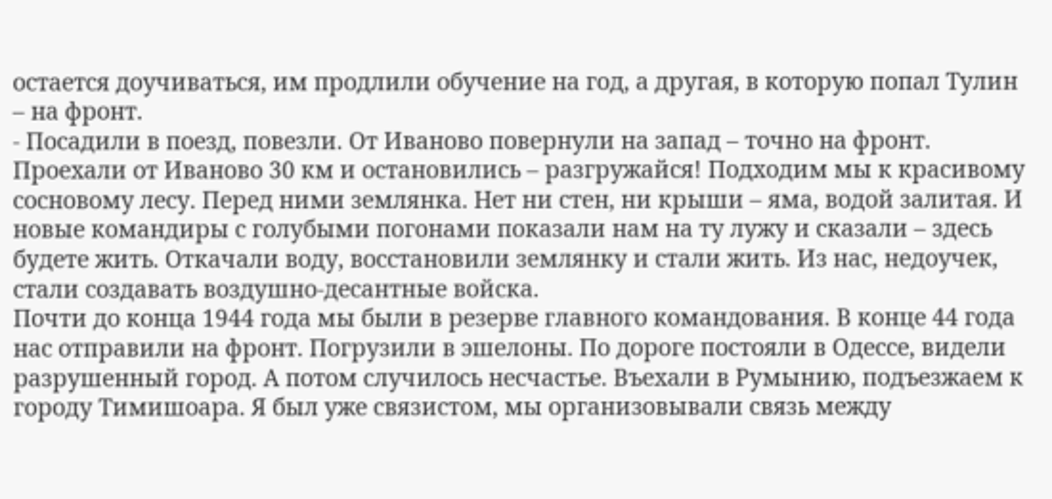остается доучиваться, им продлили обучение на год, а другая, в которую попал Тулин – на фронт.
- Посадили в поезд, повезли. От Иваново повернули на запад – точно на фронт. Проехали от Иваново 30 км и остановились – разгружайся! Подходим мы к красивому сосновому лесу. Перед ними землянка. Нет ни стен, ни крыши – яма, водой залитая. И новые командиры с голубыми погонами показали нам на ту лужу и сказали – здесь будете жить. Откачали воду, восстановили землянку и стали жить. Из нас, недоучек, стали создавать воздушно-десантные войска.
Почти до конца 1944 года мы были в резерве главного командования. В конце 44 года нас отправили на фронт. Погрузили в эшелоны. По дороге постояли в Одессе, видели разрушенный город. А потом случилось несчастье. Въехали в Румынию, подъезжаем к городу Тимишоара. Я был уже связистом, мы организовывали связь между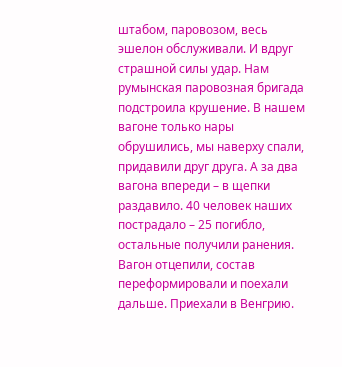штабом, паровозом, весь эшелон обслуживали. И вдруг страшной силы удар. Нам румынская паровозная бригада подстроила крушение. В нашем вагоне только нары обрушились, мы наверху спали, придавили друг друга. А за два вагона впереди – в щепки раздавило. 40 человек наших пострадало – 25 погибло, остальные получили ранения. Вагон отцепили, состав переформировали и поехали дальше. Приехали в Венгрию.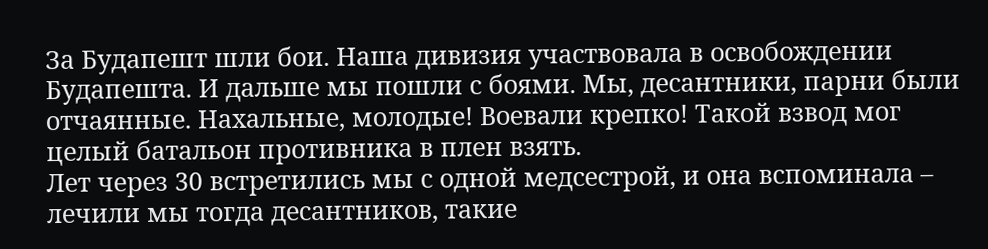За Будапешт шли бои. Наша дивизия участвовала в освобождении Будапешта. И дальше мы пошли с боями. Мы, десантники, парни были отчаянные. Нахальные, молодые! Воевали крепко! Такой взвод мог целый батальон противника в плен взять.
Лет через 30 встретились мы с одной медсестрой, и она вспоминала – лечили мы тогда десантников, такие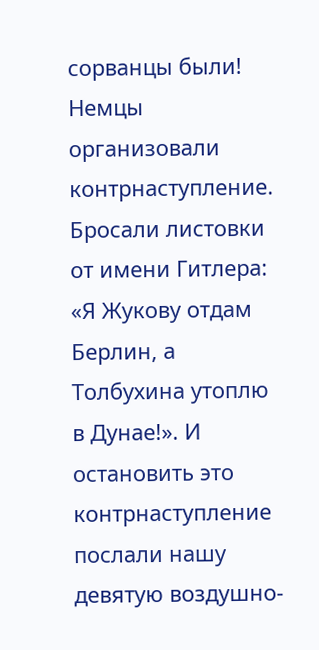сорванцы были!
Немцы организовали контрнаступление. Бросали листовки от имени Гитлера: «Я Жукову отдам Берлин, а Толбухина утоплю в Дунае!». И остановить это контрнаступление послали нашу девятую воздушно-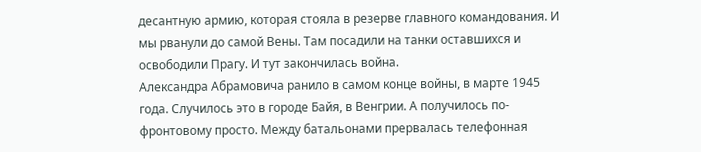десантную армию, которая стояла в резерве главного командования. И мы рванули до самой Вены. Там посадили на танки оставшихся и освободили Прагу. И тут закончилась война.
Александра Абрамовича ранило в самом конце войны, в марте 1945 года. Случилось это в городе Байя, в Венгрии. А получилось по-фронтовому просто. Между батальонами прервалась телефонная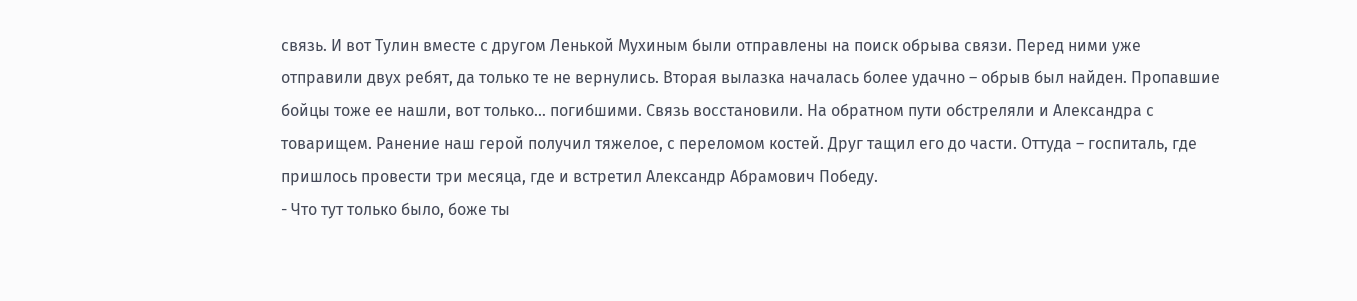связь. И вот Тулин вместе с другом Ленькой Мухиным были отправлены на поиск обрыва связи. Перед ними уже отправили двух ребят, да только те не вернулись. Вторая вылазка началась более удачно – обрыв был найден. Пропавшие бойцы тоже ее нашли, вот только… погибшими. Связь восстановили. На обратном пути обстреляли и Александра с товарищем. Ранение наш герой получил тяжелое, с переломом костей. Друг тащил его до части. Оттуда – госпиталь, где пришлось провести три месяца, где и встретил Александр Абрамович Победу.
- Что тут только было, боже ты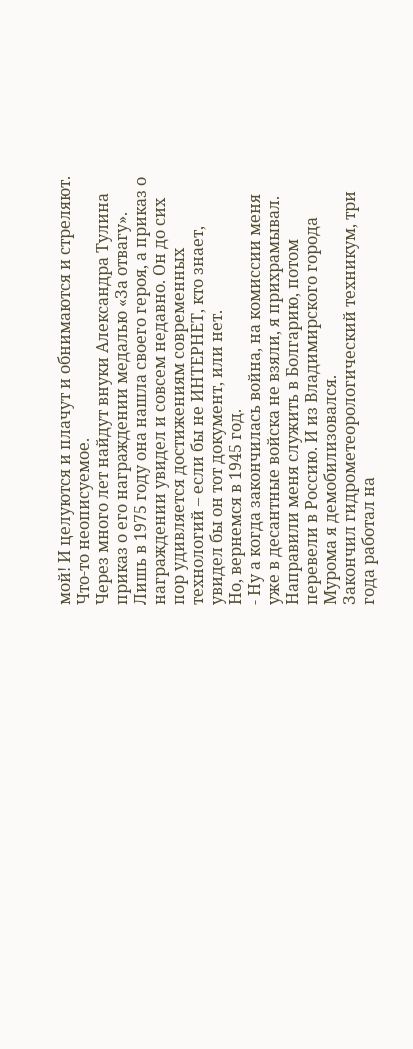мой! И целуются и плачут и обнимаются и стреляют. Что-то неописуемое.
Через много лет найдут внуки Александра Тулина приказ о его награждении медалью «За отвагу». Лишь в 1975 году она нашла своего героя, а приказ о награждении увидел и совсем недавно. Он до сих пор удивляется достижениям современных технологий – если бы не ИНТЕРНЕТ, кто знает, увидел бы он тот документ, или нет.
Но, вернемся в 1945 год.
- Ну а когда закончилась война, на комиссии меня уже в десантные войска не взяли, я прихрамывал. Направили меня служить в Болгарию, потом перевели в Россию. И из Владимирского города Мурома я демобилизовался.
Закончил гидрометеорологический техникум, три года работал на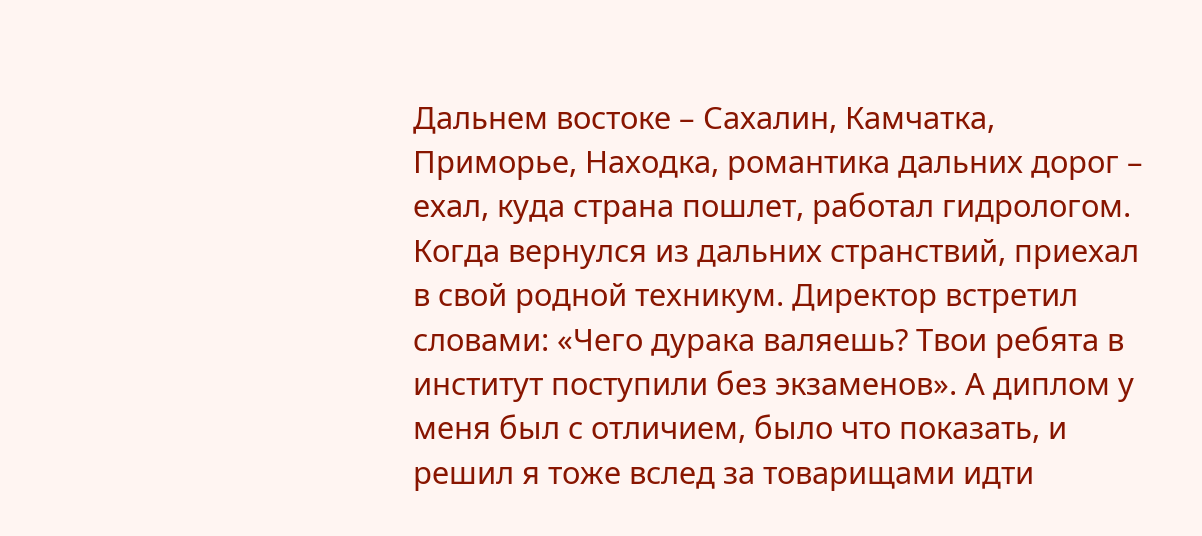Дальнем востоке – Сахалин, Камчатка, Приморье, Находка, романтика дальних дорог – ехал, куда страна пошлет, работал гидрологом.
Когда вернулся из дальних странствий, приехал в свой родной техникум. Директор встретил словами: «Чего дурака валяешь? Твои ребята в институт поступили без экзаменов». А диплом у меня был с отличием, было что показать, и решил я тоже вслед за товарищами идти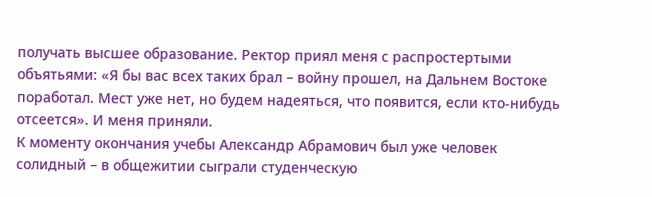получать высшее образование. Ректор приял меня с распростертыми объятьями: «Я бы вас всех таких брал – войну прошел, на Дальнем Востоке поработал. Мест уже нет, но будем надеяться, что появится, если кто-нибудь отсеется». И меня приняли.
К моменту окончания учебы Александр Абрамович был уже человек солидный – в общежитии сыграли студенческую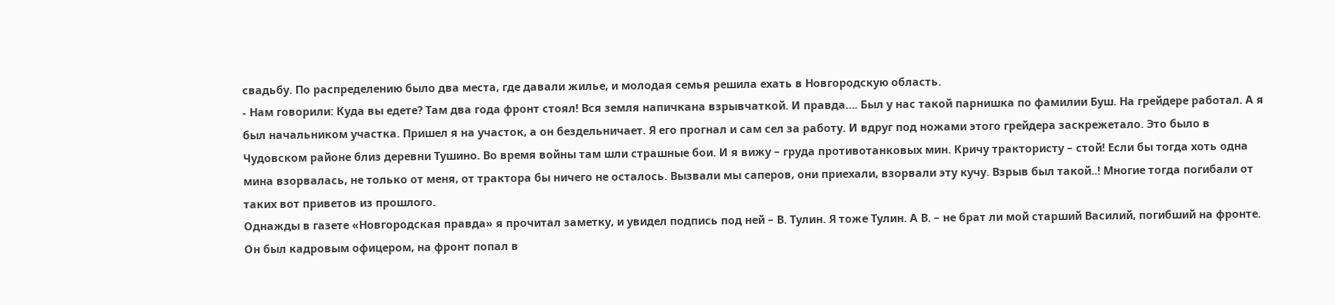свадьбу. По распределению было два места, где давали жилье, и молодая семья решила ехать в Новгородскую область.
- Нам говорили: Куда вы едете? Там два года фронт стоял! Вся земля напичкана взрывчаткой. И правда…. Был у нас такой парнишка по фамилии Буш. На грейдере работал. А я был начальником участка. Пришел я на участок, а он бездельничает. Я его прогнал и сам сел за работу. И вдруг под ножами этого грейдера заскрежетало. Это было в Чудовском районе близ деревни Тушино. Во время войны там шли страшные бои. И я вижу – груда противотанковых мин. Кричу трактористу – стой! Если бы тогда хоть одна мина взорвалась, не только от меня, от трактора бы ничего не осталось. Вызвали мы саперов, они приехали, взорвали эту кучу. Взрыв был такой..! Многие тогда погибали от таких вот приветов из прошлого.
Однажды в газете «Новгородская правда» я прочитал заметку, и увидел подпись под ней – В. Тулин. Я тоже Тулин. А В. – не брат ли мой старший Василий, погибший на фронте. Он был кадровым офицером, на фронт попал в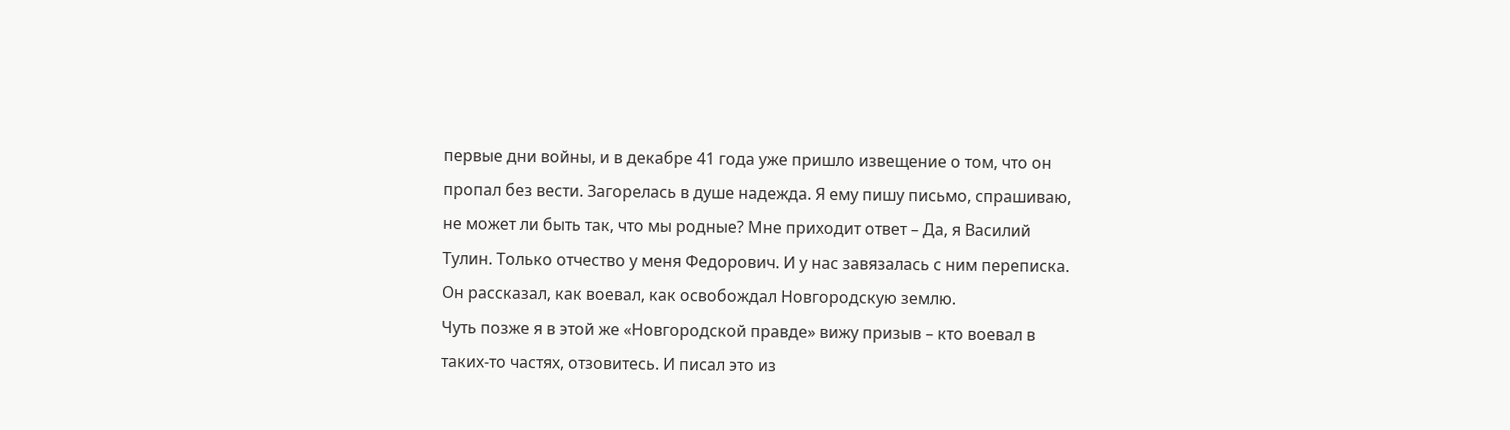первые дни войны, и в декабре 41 года уже пришло извещение о том, что он пропал без вести. Загорелась в душе надежда. Я ему пишу письмо, спрашиваю, не может ли быть так, что мы родные? Мне приходит ответ – Да, я Василий Тулин. Только отчество у меня Федорович. И у нас завязалась с ним переписка. Он рассказал, как воевал, как освобождал Новгородскую землю.
Чуть позже я в этой же «Новгородской правде» вижу призыв – кто воевал в таких-то частях, отзовитесь. И писал это из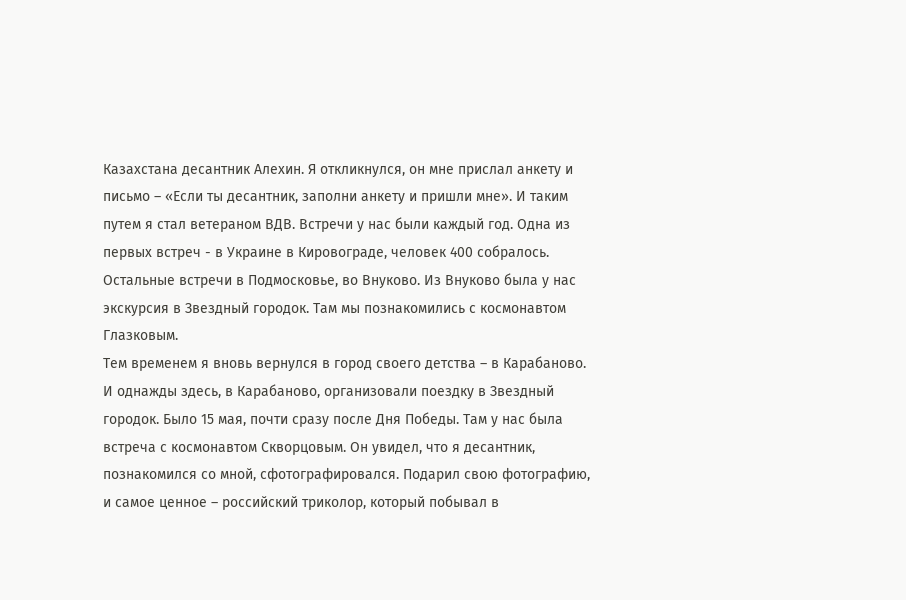Казахстана десантник Алехин. Я откликнулся, он мне прислал анкету и письмо – «Если ты десантник, заполни анкету и пришли мне». И таким путем я стал ветераном ВДВ. Встречи у нас были каждый год. Одна из первых встреч - в Украине в Кировограде, человек 400 собралось. Остальные встречи в Подмосковье, во Внуково. Из Внуково была у нас экскурсия в Звездный городок. Там мы познакомились с космонавтом Глазковым.
Тем временем я вновь вернулся в город своего детства – в Карабаново.
И однажды здесь, в Карабаново, организовали поездку в Звездный городок. Было 15 мая, почти сразу после Дня Победы. Там у нас была встреча с космонавтом Скворцовым. Он увидел, что я десантник, познакомился со мной, сфотографировался. Подарил свою фотографию, и самое ценное – российский триколор, который побывал в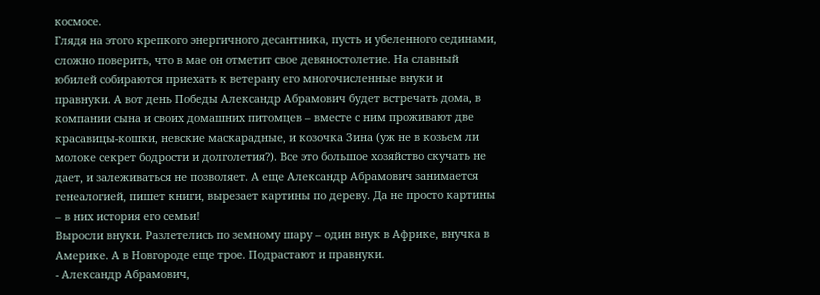космосе.
Глядя на этого крепкого энергичного десантника, пусть и убеленного сединами, сложно поверить, что в мае он отметит свое девяностолетие. На славный юбилей собираются приехать к ветерану его многочисленные внуки и правнуки. А вот день Победы Александр Абрамович будет встречать дома, в компании сына и своих домашних питомцев – вместе с ним проживают две красавицы-кошки, невские маскарадные, и козочка Зина (уж не в козьем ли молоке секрет бодрости и долголетия?). Все это большое хозяйство скучать не дает, и залеживаться не позволяет. А еще Александр Абрамович занимается генеалогией, пишет книги, вырезает картины по дереву. Да не просто картины – в них история его семьи!
Выросли внуки. Разлетелись по земному шару – один внук в Африке, внучка в Америке. А в Новгороде еще трое. Подрастают и правнуки.
- Александр Абрамович,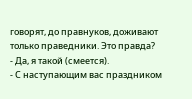говорят, до правнуков, доживают только праведники. Это правда?
- Да, я такой (смеется).
- С наступающим вас праздником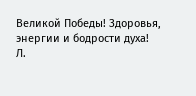Великой Победы! Здоровья, энергии и бодрости духа!
Л.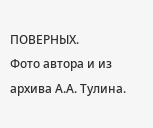ПОВЕРНЫХ.
Фото автора и из архива А.А. Тулина.